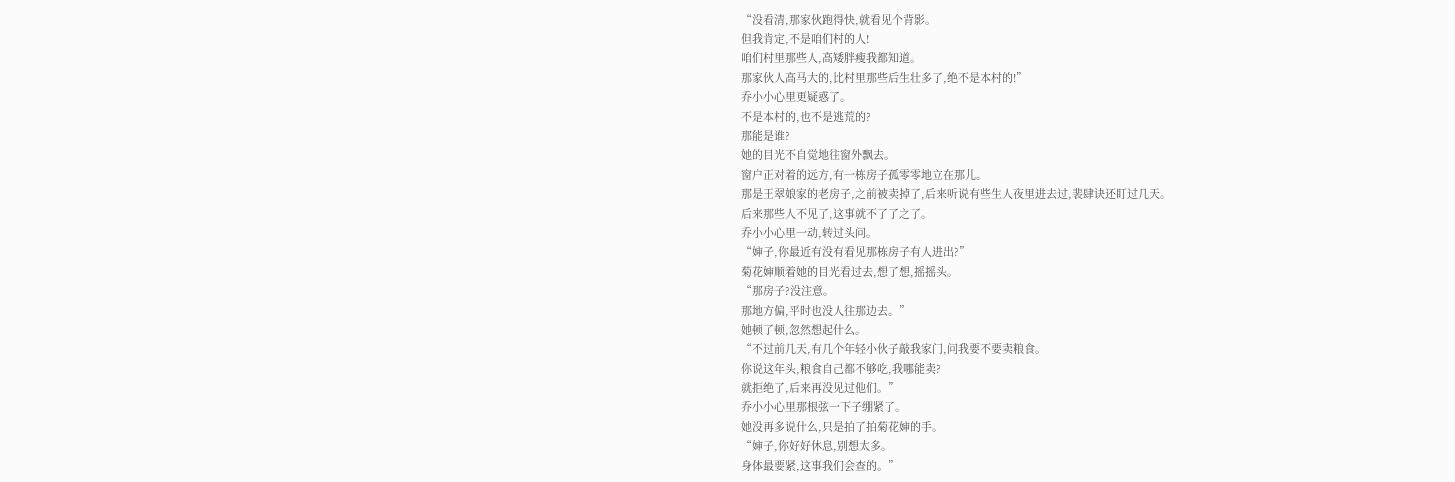“没看清,那家伙跑得快,就看见个背影。
但我肯定,不是咱们村的人!
咱们村里那些人,高矮胖瘦我都知道。
那家伙人高马大的,比村里那些后生壮多了,绝不是本村的!”
乔小小心里更疑惑了。
不是本村的,也不是逃荒的?
那能是谁?
她的目光不自觉地往窗外飘去。
窗户正对着的远方,有一栋房子孤零零地立在那儿。
那是王翠娘家的老房子,之前被卖掉了,后来听说有些生人夜里进去过,裴肆诀还盯过几天。
后来那些人不见了,这事就不了了之了。
乔小小心里一动,转过头问。
“婶子,你最近有没有看见那栋房子有人进出?”
菊花婶顺着她的目光看过去,想了想,摇摇头。
“那房子?没注意。
那地方偏,平时也没人往那边去。”
她顿了顿,忽然想起什么。
“不过前几天,有几个年轻小伙子敲我家门,问我要不要卖粮食。
你说这年头,粮食自己都不够吃,我哪能卖?
就拒绝了,后来再没见过他们。”
乔小小心里那根弦一下子绷紧了。
她没再多说什么,只是拍了拍菊花婶的手。
“婶子,你好好休息,别想太多。
身体最要紧,这事我们会查的。”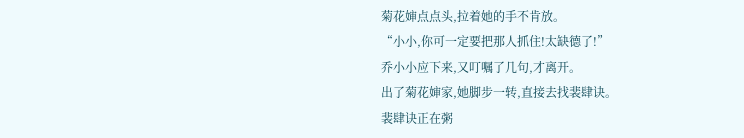菊花婶点点头,拉着她的手不肯放。
“小小,你可一定要把那人抓住!太缺德了!”
乔小小应下来,又叮嘱了几句,才离开。
出了菊花婶家,她脚步一转,直接去找裴肆诀。
裴肆诀正在粥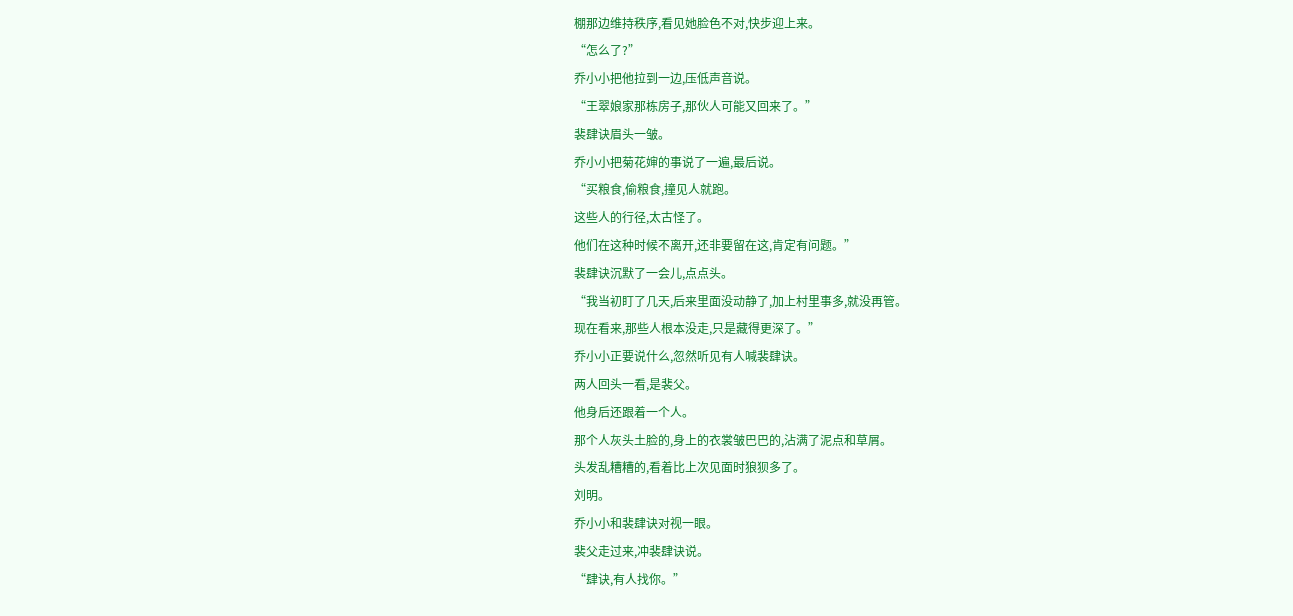棚那边维持秩序,看见她脸色不对,快步迎上来。
“怎么了?”
乔小小把他拉到一边,压低声音说。
“王翠娘家那栋房子,那伙人可能又回来了。”
裴肆诀眉头一皱。
乔小小把菊花婶的事说了一遍,最后说。
“买粮食,偷粮食,撞见人就跑。
这些人的行径,太古怪了。
他们在这种时候不离开,还非要留在这,肯定有问题。”
裴肆诀沉默了一会儿,点点头。
“我当初盯了几天,后来里面没动静了,加上村里事多,就没再管。
现在看来,那些人根本没走,只是藏得更深了。”
乔小小正要说什么,忽然听见有人喊裴肆诀。
两人回头一看,是裴父。
他身后还跟着一个人。
那个人灰头土脸的,身上的衣裳皱巴巴的,沾满了泥点和草屑。
头发乱糟糟的,看着比上次见面时狼狈多了。
刘明。
乔小小和裴肆诀对视一眼。
裴父走过来,冲裴肆诀说。
“肆诀,有人找你。”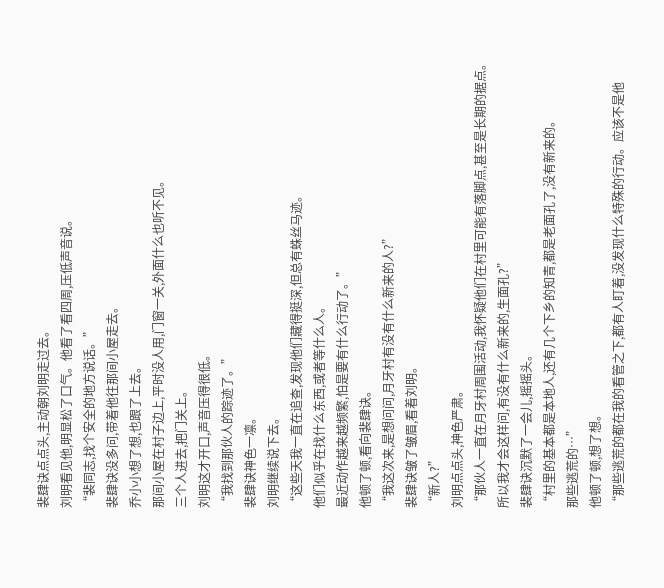裴肆诀点点头,主动朝刘明走过去。
刘明看见他,明显松了口气。他看了看四周,压低声音说。
“裴同志,找个安全的地方说话。”
裴肆诀没多问,带着他往那间小屋走去。
乔小小想了想,也跟了上去。
那间小屋在村子边上,平时没人用,门窗一关,外面什么也听不见。
三个人进去,把门关上。
刘明这才开口,声音压得很低。
“我找到那伙人的踪迹了。”
裴肆诀神色一凛。
刘明继续说下去。
“这些天我一直在追查,发现他们藏得挺深,但总有蛛丝马迹。
他们似乎在找什么东西,或者等什么人。
最近动作越来越频繁,怕是要有什么行动了。”
他顿了顿,看向裴肆诀。
“我这次来,是想问问,月牙村有没有什么新来的人?”
裴肆诀皱了皱眉,看着刘明。
“新人?”
刘明点点头,神色严肃。
“那伙人一直在月牙村周围活动,我怀疑他们在村里可能有落脚点,甚至是长期的据点。
所以我才会这样问,有没有什么新来的,生面孔?”
裴肆诀沉默了一会儿,摇摇头。
“村里的基本都是本地人,还有几个下乡的知青,都是老面孔了,没有新来的。
那些逃荒的…”
他顿了顿,想了想。
“那些逃荒的都在我的看管之下,都有人盯着,没发现什么特殊的行动。应该不是他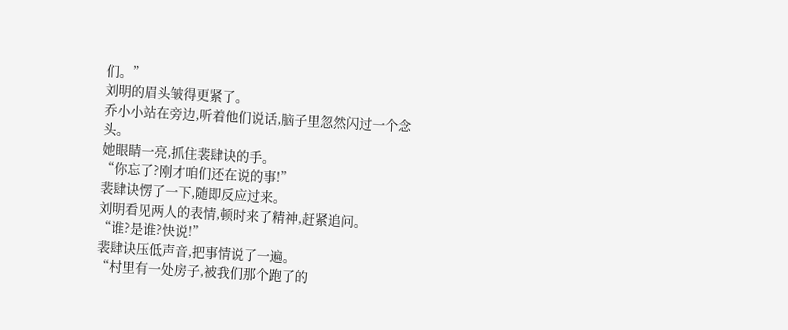们。”
刘明的眉头皱得更紧了。
乔小小站在旁边,听着他们说话,脑子里忽然闪过一个念头。
她眼睛一亮,抓住裴肆诀的手。
“你忘了?刚才咱们还在说的事!”
裴肆诀愣了一下,随即反应过来。
刘明看见两人的表情,顿时来了精神,赶紧追问。
“谁?是谁?快说!”
裴肆诀压低声音,把事情说了一遍。
“村里有一处房子,被我们那个跑了的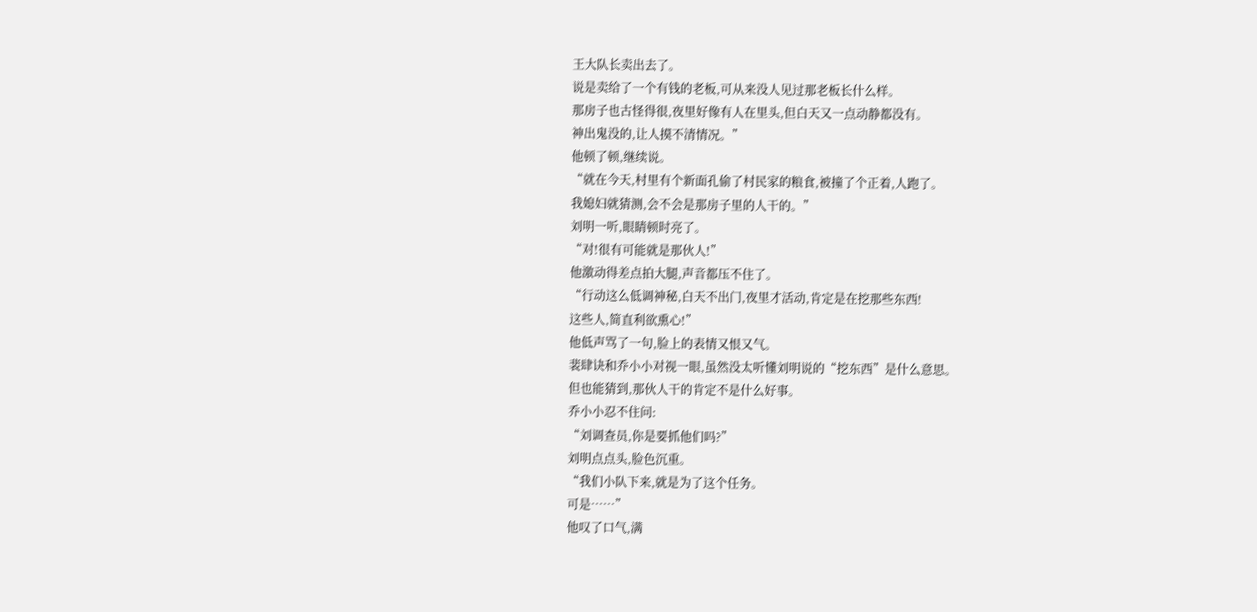王大队长卖出去了。
说是卖给了一个有钱的老板,可从来没人见过那老板长什么样。
那房子也古怪得很,夜里好像有人在里头,但白天又一点动静都没有。
神出鬼没的,让人摸不清情况。”
他顿了顿,继续说。
“就在今天,村里有个新面孔偷了村民家的粮食,被撞了个正着,人跑了。
我媳妇就猜测,会不会是那房子里的人干的。”
刘明一听,眼睛顿时亮了。
“对!很有可能就是那伙人!”
他激动得差点拍大腿,声音都压不住了。
“行动这么低调神秘,白天不出门,夜里才活动,肯定是在挖那些东西!
这些人,简直利欲熏心!”
他低声骂了一句,脸上的表情又恨又气。
裴肆诀和乔小小对视一眼,虽然没太听懂刘明说的“挖东西”是什么意思。
但也能猜到,那伙人干的肯定不是什么好事。
乔小小忍不住问:
“刘调查员,你是要抓他们吗?”
刘明点点头,脸色沉重。
“我们小队下来,就是为了这个任务。
可是……”
他叹了口气,满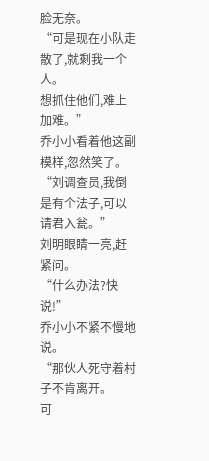脸无奈。
“可是现在小队走散了,就剩我一个人。
想抓住他们,难上加难。”
乔小小看着他这副模样,忽然笑了。
“刘调查员,我倒是有个法子,可以请君入瓮。”
刘明眼睛一亮,赶紧问。
“什么办法?快说!”
乔小小不紧不慢地说。
“那伙人死守着村子不肯离开。
可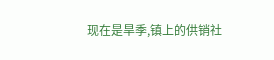现在是旱季,镇上的供销社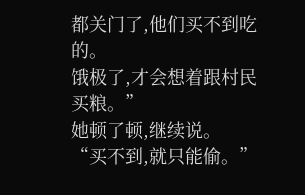都关门了,他们买不到吃的。
饿极了,才会想着跟村民买粮。”
她顿了顿,继续说。
“买不到,就只能偷。”